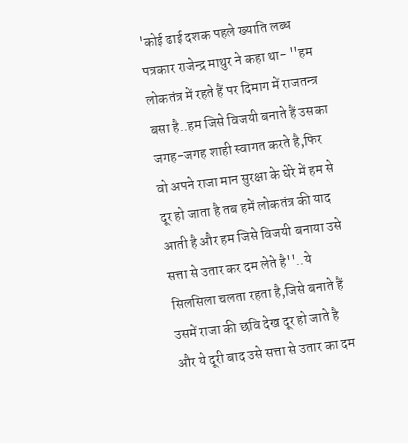'कोई ढाई दशक पहले ख्याति लब्ध पत्रकार राजेन्द्र माथुर ने कहा था- ''हम लोकतंत्र में रहते हैं पर दिमाग में राजतन्त्र बसा है..हम जिसे विजयी बनाते हैं उसका जगह-जगह शाही स्वागत करते है,फिर वो अपने राजा मान सुरक्षा के घेरे में हम से दूर हो जाता है तब हमें लोकतंत्र की याद आती है और हम जिसे विजयी बनाया उसे सत्ता से उतार कर दम लेते है''..ये सिलसिला चलता रहता है,जिसे बनाते हैं उसमें राजा की छवि देख दूर हो जाते है और ये दूरी बाद उसे सत्ता से उतार का दम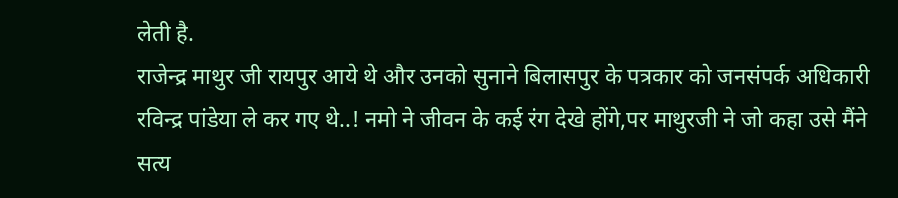लेती है.
राजेन्द्र माथुर जी रायपुर आये थे और उनको सुनाने बिलासपुर के पत्रकार को जनसंपर्क अधिकारी रविन्द्र पांडेया ले कर गए थे..! नमो ने जीवन के कई रंग देखे होंगे,पर माथुरजी ने जो कहा उसे मैंने सत्य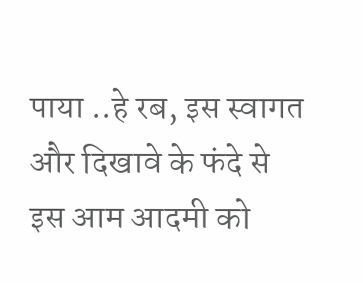पाया ..हे रब, इस स्वागत और दिखावे के फंदे से इस आम आदमी को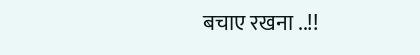बचाए रखना ..!!